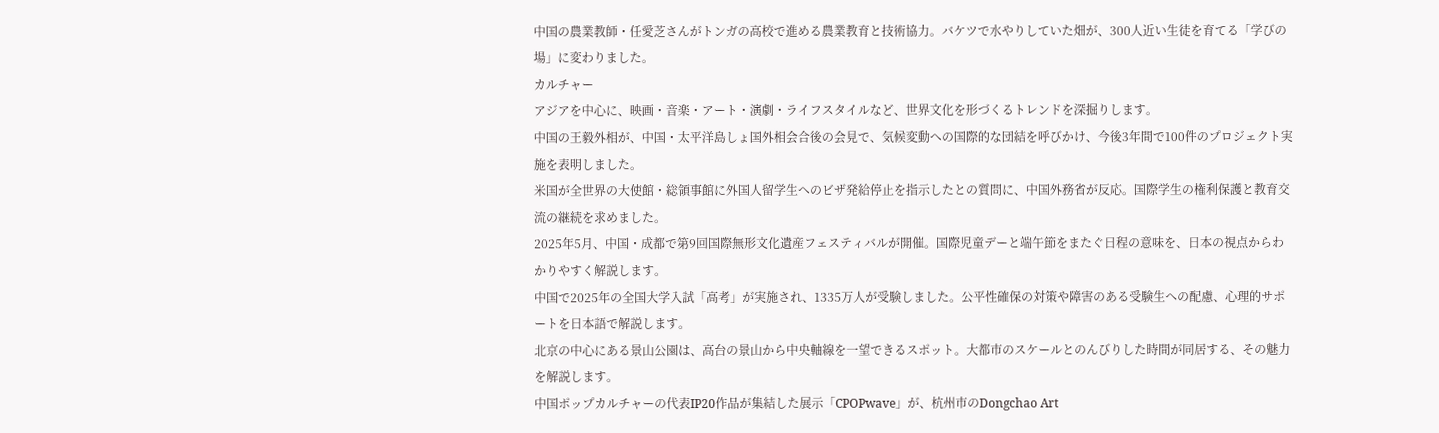中国の農業教師・任愛芝さんがトンガの高校で進める農業教育と技術協力。バケツで水やりしていた畑が、300人近い生徒を育てる「学びの場」に変わりました。
カルチャー
アジアを中心に、映画・音楽・アート・演劇・ライフスタイルなど、世界文化を形づくるトレンドを深掘りします。
中国の王毅外相が、中国・太平洋島しょ国外相会合後の会見で、気候変動への国際的な団結を呼びかけ、今後3年間で100件のプロジェクト実施を表明しました。
米国が全世界の大使館・総領事館に外国人留学生へのビザ発給停止を指示したとの質問に、中国外務省が反応。国際学生の権利保護と教育交流の継続を求めました。
2025年5月、中国・成都で第9回国際無形文化遺産フェスティバルが開催。国際児童デーと端午節をまたぐ日程の意味を、日本の視点からわかりやすく解説します。
中国で2025年の全国大学入試「高考」が実施され、1335万人が受験しました。公平性確保の対策や障害のある受験生への配慮、心理的サポートを日本語で解説します。
北京の中心にある景山公園は、高台の景山から中央軸線を一望できるスポット。大都市のスケールとのんびりした時間が同居する、その魅力を解説します。
中国ポップカルチャーの代表IP20作品が集結した展示「CPOPwave」が、杭州市のDongchao Art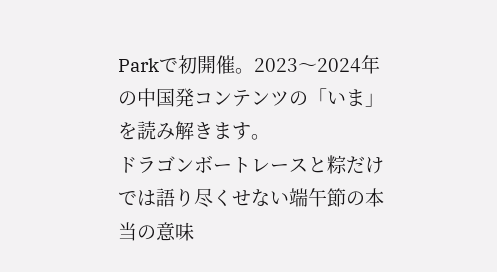Parkで初開催。2023〜2024年の中国発コンテンツの「いま」を読み解きます。
ドラゴンボートレースと粽だけでは語り尽くせない端午節の本当の意味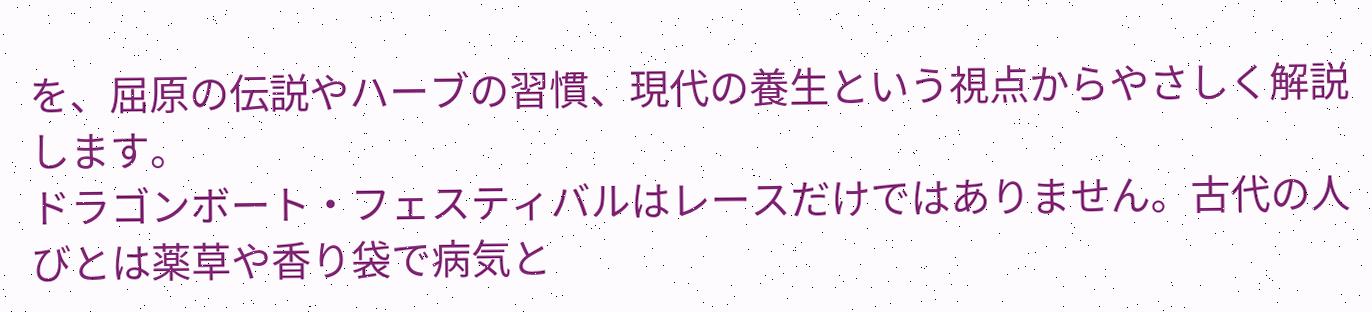を、屈原の伝説やハーブの習慣、現代の養生という視点からやさしく解説します。
ドラゴンボート・フェスティバルはレースだけではありません。古代の人びとは薬草や香り袋で病気と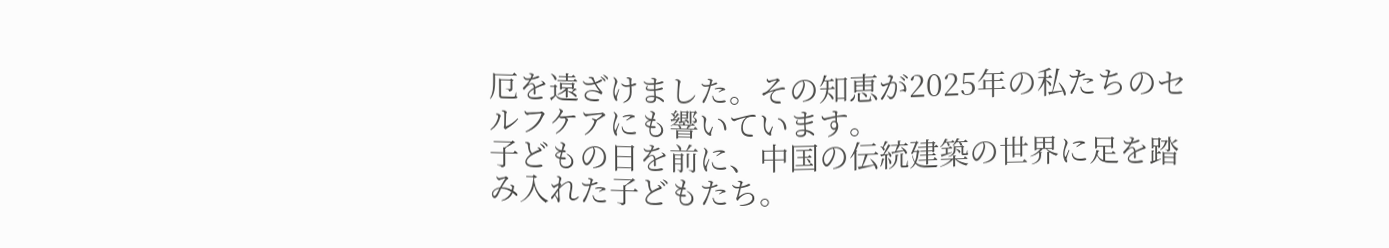厄を遠ざけました。その知恵が2025年の私たちのセルフケアにも響いています。
子どもの日を前に、中国の伝統建築の世界に足を踏み入れた子どもたち。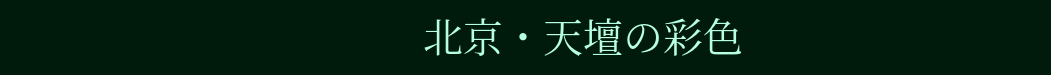北京・天壇の彩色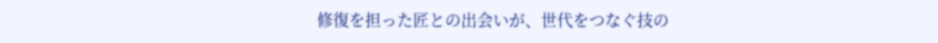修復を担った匠との出会いが、世代をつなぐ技の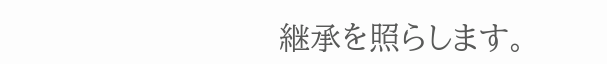継承を照らします。